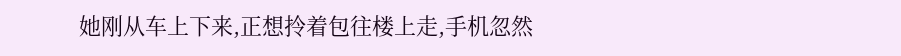她刚从车上下来,正想拎着包往楼上走,手机忽然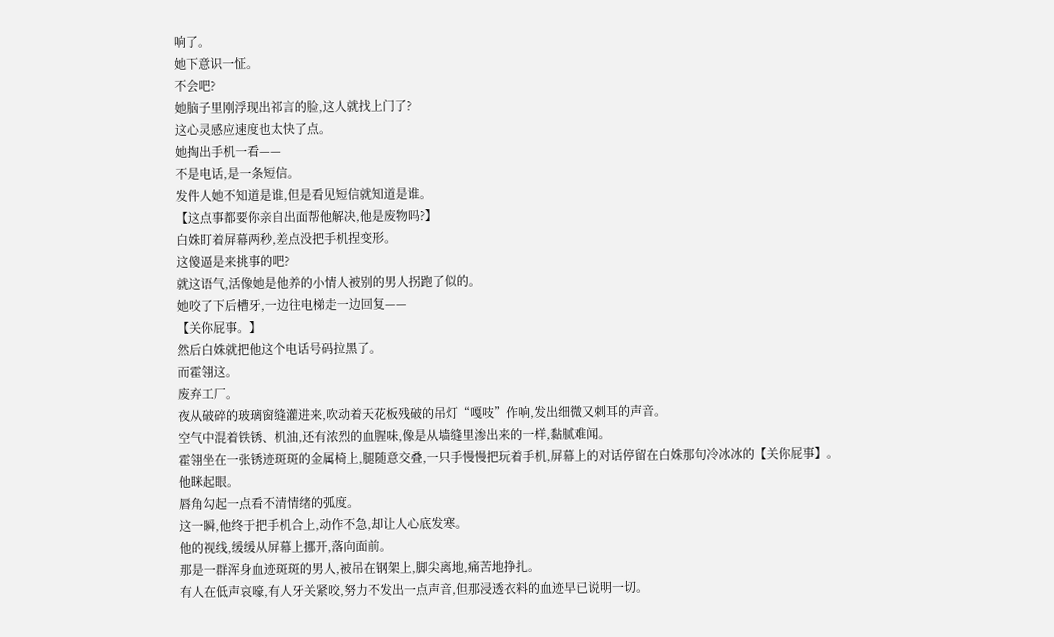响了。
她下意识一怔。
不会吧?
她脑子里刚浮现出祁言的脸,这人就找上门了?
这心灵感应速度也太快了点。
她掏出手机一看——
不是电话,是一条短信。
发件人她不知道是谁,但是看见短信就知道是谁。
【这点事都要你亲自出面帮他解决,他是废物吗?】
白姝盯着屏幕两秒,差点没把手机捏变形。
这傻逼是来挑事的吧?
就这语气,活像她是他养的小情人被别的男人拐跑了似的。
她咬了下后槽牙,一边往电梯走一边回复——
【关你屁事。】
然后白姝就把他这个电话号码拉黑了。
而霍翎这。
废弃工厂。
夜从破碎的玻璃窗缝灌进来,吹动着天花板残破的吊灯“嘎吱”作响,发出细微又刺耳的声音。
空气中混着铁锈、机油,还有浓烈的血腥味,像是从墙缝里渗出来的一样,黏腻难闻。
霍翎坐在一张锈迹斑斑的金属椅上,腿随意交叠,一只手慢慢把玩着手机,屏幕上的对话停留在白姝那句冷冰冰的【关你屁事】。
他眯起眼。
唇角勾起一点看不清情绪的弧度。
这一瞬,他终于把手机合上,动作不急,却让人心底发寒。
他的视线,缓缓从屏幕上挪开,落向面前。
那是一群浑身血迹斑斑的男人,被吊在钢架上,脚尖离地,痛苦地挣扎。
有人在低声哀嚎,有人牙关紧咬,努力不发出一点声音,但那浸透衣料的血迹早已说明一切。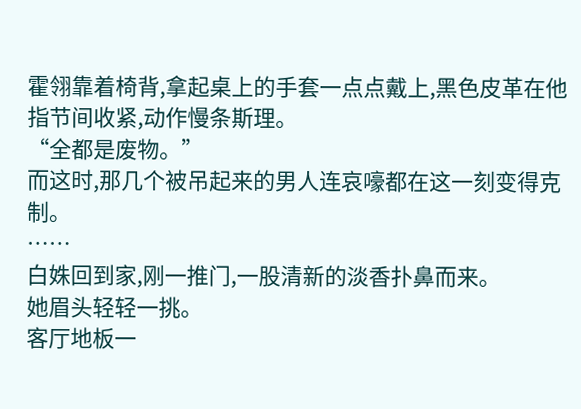霍翎靠着椅背,拿起桌上的手套一点点戴上,黑色皮革在他指节间收紧,动作慢条斯理。
“全都是废物。”
而这时,那几个被吊起来的男人连哀嚎都在这一刻变得克制。
……
白姝回到家,刚一推门,一股清新的淡香扑鼻而来。
她眉头轻轻一挑。
客厅地板一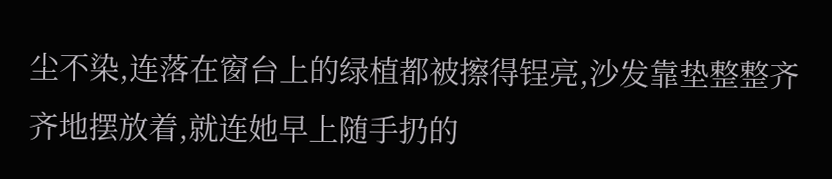尘不染,连落在窗台上的绿植都被擦得锃亮,沙发靠垫整整齐齐地摆放着,就连她早上随手扔的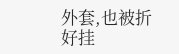外套,也被折好挂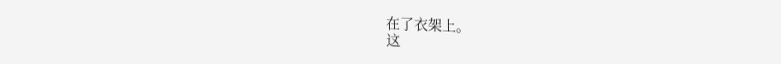在了衣架上。
这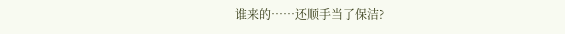谁来的……还顺手当了保洁?